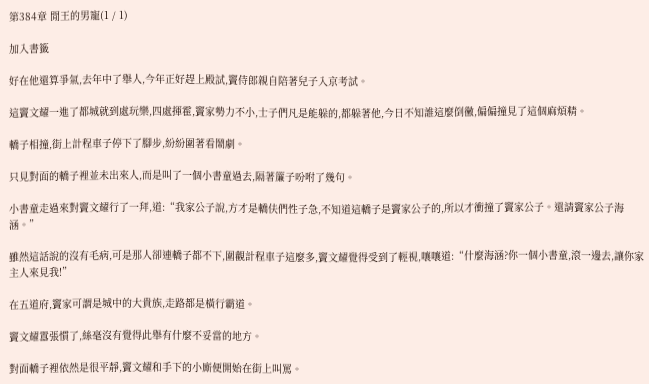第384章 閒王的男寵(1 / 1)

加入書籤

好在他還算爭氣,去年中了舉人,今年正好趕上殿試,竇侍郎親自陪著兒子入京考試。

這竇文耀一進了都城就到處玩樂,四處揮霍,竇家勢力不小,士子們凡是能躲的,都躲著他,今日不知誰這麼倒黴,偏偏撞見了這個麻煩精。

轎子相撞,街上計程車子停下了腳步,紛紛圍著看鬧劇。

只見對面的轎子裡並未出來人,而是叫了一個小書童過去,隔著簾子吩咐了幾句。

小書童走過來對竇文耀行了一拜,道:“我家公子說,方才是轎伕們性子急,不知道這轎子是竇家公子的,所以才衝撞了竇家公子。還請竇家公子海涵。”

雖然這話說的沒有毛病,可是那人卻連轎子都不下,圍觀計程車子這麼多,竇文耀覺得受到了輕視,嚷嚷道:“什麼海涵?你一個小書童,滾一邊去,讓你家主人來見我!”

在五道府,竇家可謂是城中的大貴族,走路都是橫行霸道。

竇文耀囂張慣了,絲毫沒有覺得此舉有什麼不妥當的地方。

對面轎子裡依然是很平靜,竇文耀和手下的小廝便開始在街上叫罵。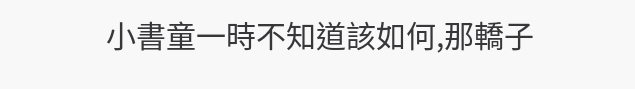小書童一時不知道該如何,那轎子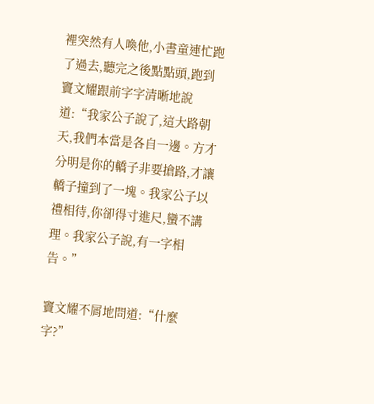裡突然有人喚他,小書童連忙跑了過去,聽完之後點點頭,跑到竇文耀跟前字字清晰地說道:“我家公子說了,這大路朝天,我們本當是各自一邊。方才分明是你的轎子非要搶路,才讓轎子撞到了一塊。我家公子以禮相待,你卻得寸進尺,蠻不講理。我家公子說,有一字相告。”

竇文耀不屑地問道:“什麼字?”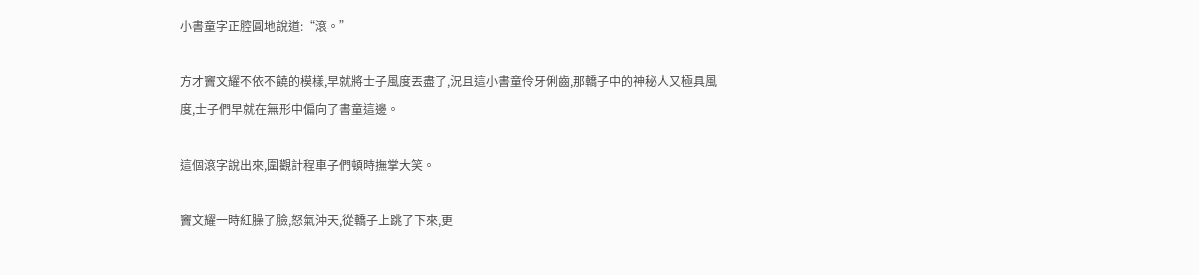小書童字正腔圓地說道:“滾。”

方才竇文耀不依不饒的模樣,早就將士子風度丟盡了,況且這小書童伶牙俐齒,那轎子中的神秘人又極具風度,士子們早就在無形中偏向了書童這邊。

這個滾字說出來,圍觀計程車子們頓時撫掌大笑。

竇文耀一時紅臊了臉,怒氣沖天,從轎子上跳了下來,更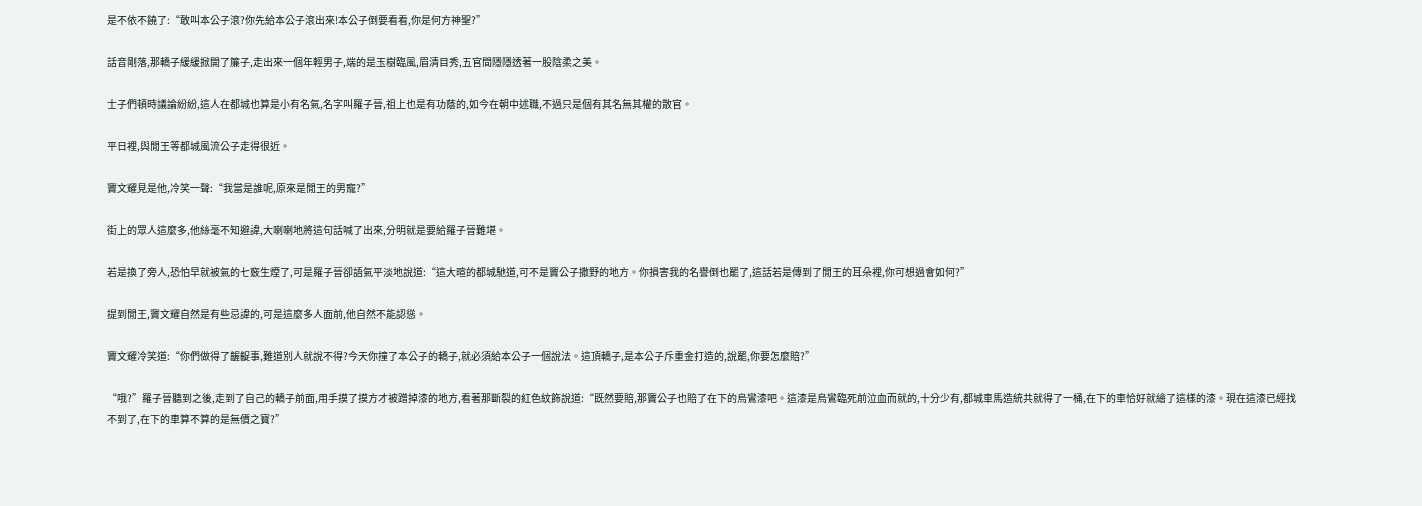是不依不饒了:“敢叫本公子滾?你先給本公子滾出來!本公子倒要看看,你是何方神聖?”

話音剛落,那轎子緩緩掀開了簾子,走出來一個年輕男子,端的是玉樹臨風,眉清目秀,五官間隱隱透著一股陰柔之美。

士子們頓時議論紛紛,這人在都城也算是小有名氣,名字叫羅子晉,祖上也是有功蔭的,如今在朝中述職,不過只是個有其名無其權的散官。

平日裡,與閒王等都城風流公子走得很近。

竇文耀見是他,冷笑一聲:“我當是誰呢,原來是閒王的男寵?”

街上的眾人這麼多,他絲毫不知避諱,大喇喇地將這句話喊了出來,分明就是要給羅子晉難堪。

若是換了旁人,恐怕早就被氣的七竅生煙了,可是羅子晉卻語氣平淡地說道:“這大暄的都城馳道,可不是竇公子撒野的地方。你損害我的名譽倒也罷了,這話若是傳到了閒王的耳朵裡,你可想過會如何?”

提到閒王,竇文耀自然是有些忌諱的,可是這麼多人面前,他自然不能認慫。

竇文耀冷笑道:“你們做得了齷齪事,難道別人就說不得?今天你撞了本公子的轎子,就必須給本公子一個說法。這頂轎子,是本公子斥重金打造的,說罷,你要怎麼賠?”

“哦?”羅子晉聽到之後,走到了自己的轎子前面,用手摸了摸方才被蹭掉漆的地方,看著那斷裂的紅色紋飾說道:“既然要賠,那竇公子也賠了在下的烏鸞漆吧。這漆是烏鸞臨死前泣血而就的,十分少有,都城車馬造統共就得了一桶,在下的車恰好就繪了這樣的漆。現在這漆已經找不到了,在下的車算不算的是無價之寶?”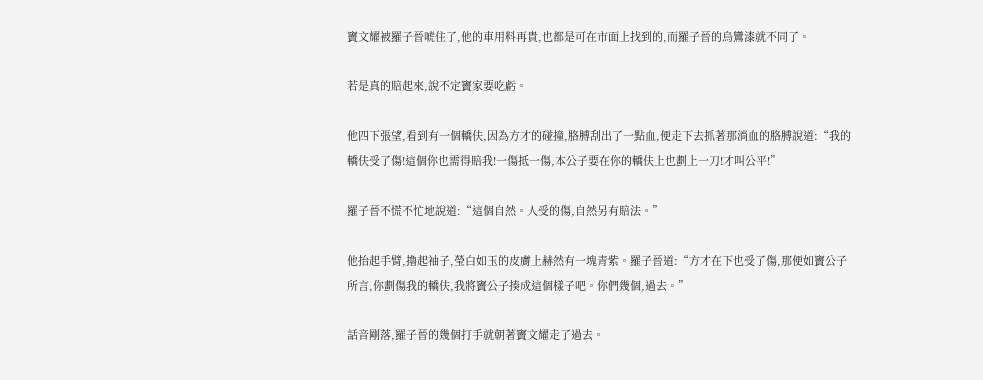竇文耀被羅子晉唬住了,他的車用料再貴,也都是可在市面上找到的,而羅子晉的烏鸞漆就不同了。

若是真的賠起來,說不定竇家要吃虧。

他四下張望,看到有一個轎伕,因為方才的碰撞,胳膊刮出了一點血,便走下去抓著那淌血的胳膊說道:“我的轎伕受了傷!這個你也需得賠我!一傷抵一傷,本公子要在你的轎伕上也劃上一刀!才叫公平!”

羅子晉不慌不忙地說道:“這個自然。人受的傷,自然另有賠法。”

他抬起手臂,擼起袖子,瑩白如玉的皮膚上赫然有一塊青紫。羅子晉道:“方才在下也受了傷,那便如竇公子所言,你劃傷我的轎伕,我將竇公子揍成這個樣子吧。你們幾個,過去。”

話音剛落,羅子晉的幾個打手就朝著竇文耀走了過去。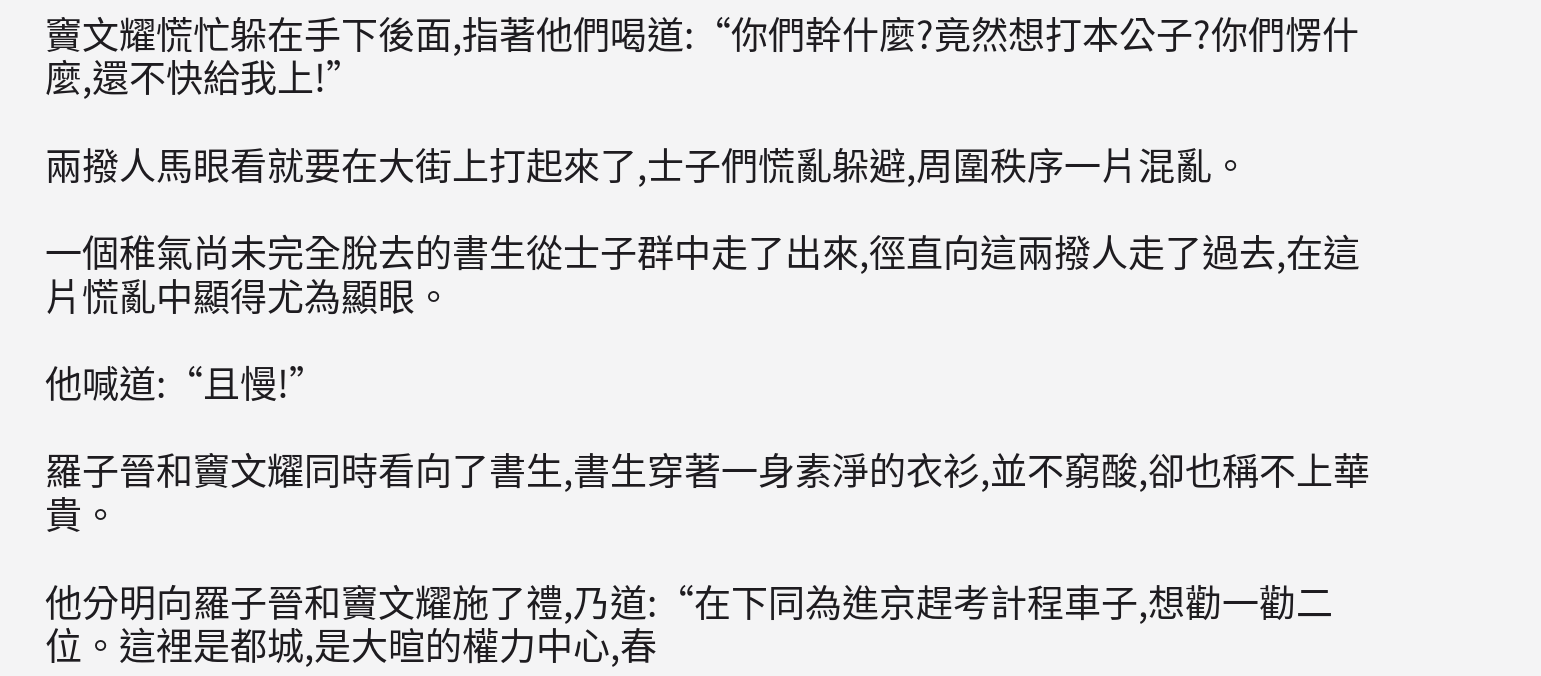竇文耀慌忙躲在手下後面,指著他們喝道:“你們幹什麼?竟然想打本公子?你們愣什麼,還不快給我上!”

兩撥人馬眼看就要在大街上打起來了,士子們慌亂躲避,周圍秩序一片混亂。

一個稚氣尚未完全脫去的書生從士子群中走了出來,徑直向這兩撥人走了過去,在這片慌亂中顯得尤為顯眼。

他喊道:“且慢!”

羅子晉和竇文耀同時看向了書生,書生穿著一身素淨的衣衫,並不窮酸,卻也稱不上華貴。

他分明向羅子晉和竇文耀施了禮,乃道:“在下同為進京趕考計程車子,想勸一勸二位。這裡是都城,是大暄的權力中心,春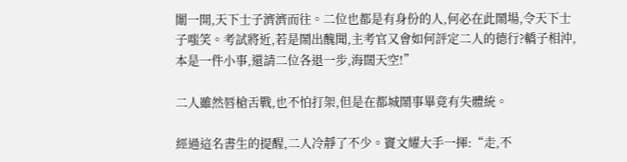闈一開,天下士子濟濟而往。二位也都是有身份的人,何必在此鬧場,令天下士子嗤笑。考試將近,若是鬧出醜聞,主考官又會如何評定二人的德行?轎子相沖,本是一件小事,還請二位各退一步,海闊天空!”

二人雖然唇槍舌戰,也不怕打架,但是在都城鬧事畢竟有失體統。

經過這名書生的提醒,二人冷靜了不少。竇文耀大手一揮:“走,不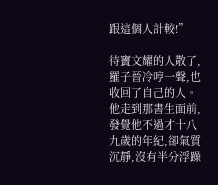跟這個人計較!”

待竇文耀的人散了,羅子晉冷哼一聲,也收回了自己的人。他走到那書生面前,發覺他不過才十八九歲的年紀,卻氣質沉靜,沒有半分浮躁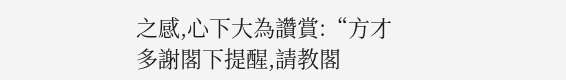之感,心下大為讚賞:“方才多謝閣下提醒,請教閣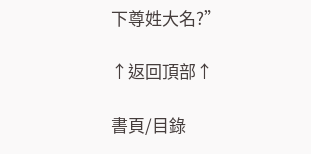下尊姓大名?”

↑返回頂部↑

書頁/目錄